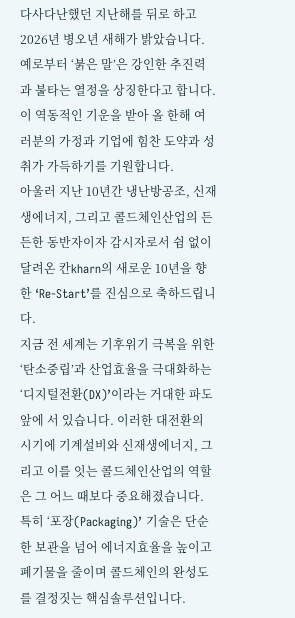다사다난했던 지난해를 뒤로 하고 2026년 병오년 새해가 밝았습니다. 예로부터 ‘붉은 말’은 강인한 추진력과 불타는 열정을 상징한다고 합니다. 이 역동적인 기운을 받아 올 한해 여러분의 가정과 기업에 힘찬 도약과 성취가 가득하기를 기원합니다.
아울러 지난 10년간 냉난방공조, 신재생에너지, 그리고 콜드체인산업의 든든한 동반자이자 감시자로서 쉼 없이 달려온 칸kharn의 새로운 10년을 향한 ‘Re-Start’를 진심으로 축하드립니다.
지금 전 세계는 기후위기 극복을 위한 ‘탄소중립’과 산업효율을 극대화하는 ‘디지털전환(DX)’이라는 거대한 파도 앞에 서 있습니다. 이러한 대전환의 시기에 기계설비와 신재생에너지, 그리고 이를 잇는 콜드체인산업의 역할은 그 어느 때보다 중요해졌습니다.
특히 ‘포장(Packaging)’ 기술은 단순한 보관을 넘어 에너지효율을 높이고 폐기물을 줄이며 콜드체인의 완성도를 결정짓는 핵심솔루션입니다.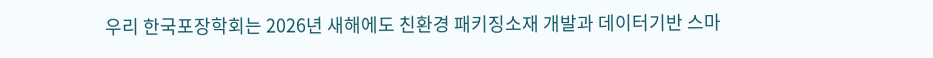우리 한국포장학회는 2026년 새해에도 친환경 패키징소재 개발과 데이터기반 스마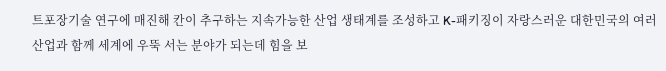트포장기술 연구에 매진해 칸이 추구하는 지속가능한 산업 생태계를 조성하고 K-패키징이 자랑스러운 대한민국의 여러 산업과 함께 세계에 우뚝 서는 분야가 되는데 힘을 보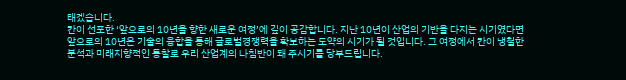태겠습니다.
칸이 선포한 ‘앞으로의 10년을 향한 새로운 여정’에 깊이 공감합니다. 지난 10년이 산업의 기반을 다지는 시기였다면 앞으로의 10년은 기술의 융합을 통해 글로벌경쟁력을 확보하는 도약의 시기가 될 것입니다. 그 여정에서 칸이 냉철한 분석과 미래지향적인 통찰로 우리 산업계의 나침반이 돼 주시기를 당부드립니다.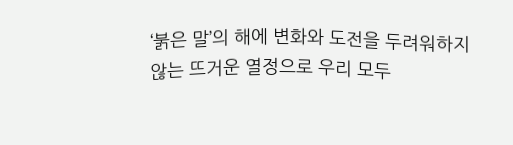‘붉은 말’의 해에 변화와 도전을 두려워하지 않는 뜨거운 열정으로 우리 모두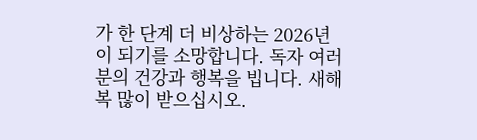가 한 단계 더 비상하는 2026년이 되기를 소망합니다. 독자 여러분의 건강과 행복을 빕니다. 새해 복 많이 받으십시오.